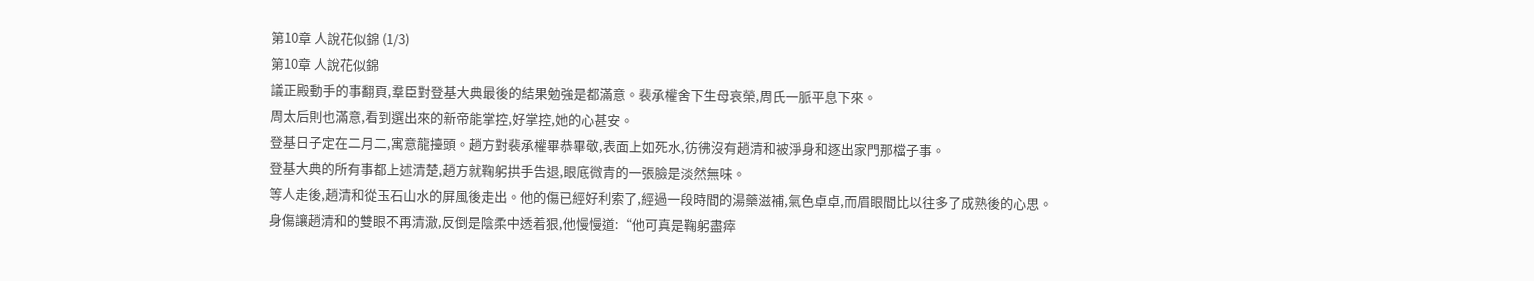第10章 人說花似錦 (1/3)
第10章 人說花似錦
議正殿動手的事翻頁,羣臣對登基大典最後的結果勉強是都滿意。裴承權舍下生母哀榮,周氏一脈平息下來。
周太后則也滿意,看到選出來的新帝能掌控,好掌控,她的心甚安。
登基日子定在二月二,寓意龍擡頭。趙方對裴承權畢恭畢敬,表面上如死水,彷彿沒有趙清和被淨身和逐出家門那檔子事。
登基大典的所有事都上述清楚,趙方就鞠躬拱手告退,眼底微青的一張臉是淡然無味。
等人走後,趙清和從玉石山水的屏風後走出。他的傷已經好利索了,經過一段時間的湯藥滋補,氣色卓卓,而眉眼間比以往多了成熟後的心思。
身傷讓趙清和的雙眼不再清澈,反倒是陰柔中透着狠,他慢慢道:“他可真是鞠躬盡瘁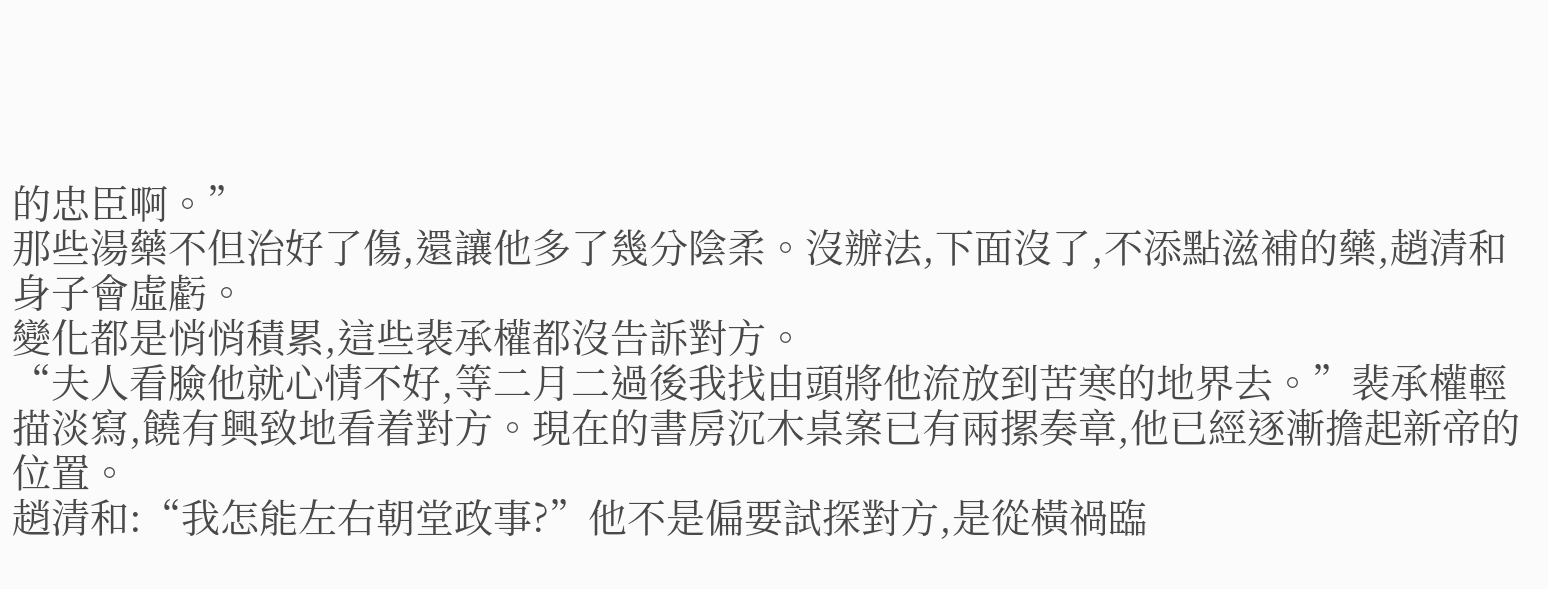的忠臣啊。”
那些湯藥不但治好了傷,還讓他多了幾分陰柔。沒辦法,下面沒了,不添點滋補的藥,趙清和身子會虛虧。
變化都是悄悄積累,這些裴承權都沒告訴對方。
“夫人看臉他就心情不好,等二月二過後我找由頭將他流放到苦寒的地界去。”裴承權輕描淡寫,饒有興致地看着對方。現在的書房沉木桌案已有兩摞奏章,他已經逐漸擔起新帝的位置。
趙清和:“我怎能左右朝堂政事?”他不是偏要試探對方,是從橫禍臨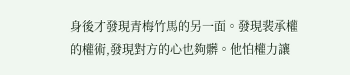身後才發現青梅竹馬的另一面。發現裴承權的權術,發現對方的心也夠髒。他怕權力讓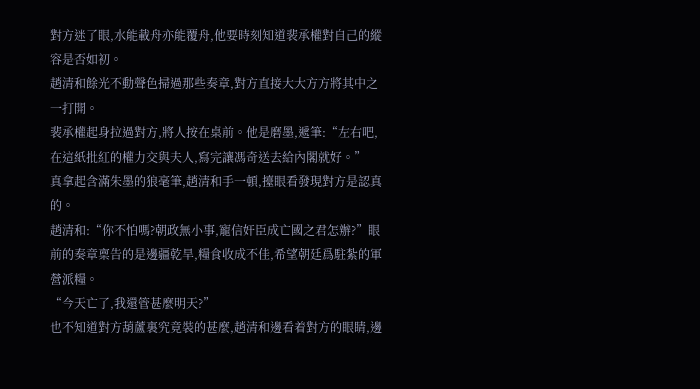對方迷了眼,水能載舟亦能覆舟,他要時刻知道裴承權對自己的縱容是否如初。
趙清和餘光不動聲色掃過那些奏章,對方直接大大方方將其中之一打開。
裴承權起身拉過對方,將人按在桌前。他是磨墨,遞筆:“左右吧,在這紙批紅的權力交與夫人,寫完讓馮奇送去給內閣就好。”
真拿起含滿朱墨的狼毫筆,趙清和手一頓,擡眼看發現對方是認真的。
趙清和:“你不怕嗎?朝政無小事,寵信奸臣成亡國之君怎辦?”眼前的奏章稟告的是邊疆乾旱,糧食收成不佳,希望朝廷爲駐紮的軍營派糧。
“今天亡了,我還管甚麼明天?”
也不知道對方葫蘆裏究竟裝的甚麼,趙清和邊看着對方的眼睛,邊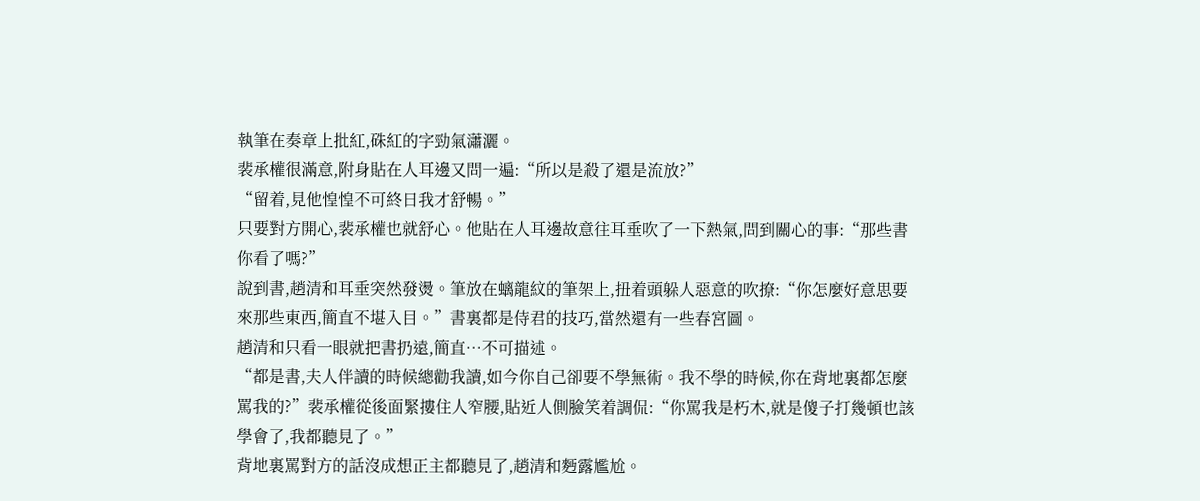執筆在奏章上批紅,硃紅的字勁氣瀟灑。
裴承權很滿意,附身貼在人耳邊又問一遍:“所以是殺了還是流放?”
“留着,見他惶惶不可終日我才舒暢。”
只要對方開心,裴承權也就舒心。他貼在人耳邊故意往耳垂吹了一下熱氣,問到關心的事:“那些書你看了嗎?”
說到書,趙清和耳垂突然發燙。筆放在螭龍紋的筆架上,扭着頭躲人惡意的吹撩:“你怎麼好意思要來那些東西,簡直不堪入目。”書裏都是侍君的技巧,當然還有一些春宮圖。
趙清和只看一眼就把書扔遠,簡直…不可描述。
“都是書,夫人伴讀的時候總勸我讀,如今你自己卻要不學無術。我不學的時候,你在背地裏都怎麼罵我的?”裴承權從後面緊摟住人窄腰,貼近人側臉笑着調侃:“你罵我是朽木,就是傻子打幾頓也該學會了,我都聽見了。”
背地裏罵對方的話沒成想正主都聽見了,趙清和麪露尷尬。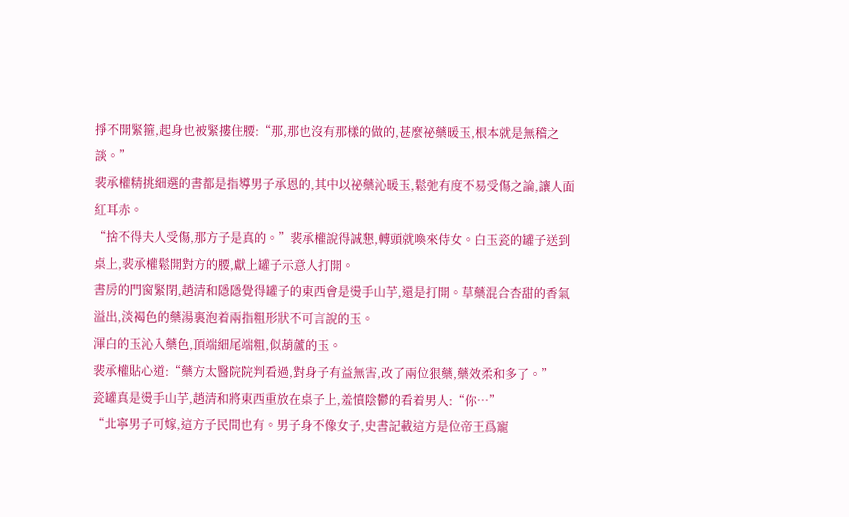掙不開緊箍,起身也被緊摟住腰:“那,那也沒有那樣的做的,甚麼祕藥暖玉,根本就是無稽之談。”
裴承權精挑細選的書都是指導男子承恩的,其中以祕藥沁暖玉,鬆弛有度不易受傷之論,讓人面紅耳赤。
“捨不得夫人受傷,那方子是真的。”裴承權說得誠懇,轉頭就喚來侍女。白玉瓷的罐子送到桌上,裴承權鬆開對方的腰,獻上罐子示意人打開。
書房的門窗緊閉,趙清和隱隱覺得罐子的東西會是燙手山芋,還是打開。草藥混合杏甜的香氣溢出,淡褐色的藥湯裏泡着兩指粗形狀不可言說的玉。
渾白的玉沁入藥色,頂端細尾端粗,似葫蘆的玉。
裴承權貼心道:“藥方太醫院院判看過,對身子有益無害,改了兩位狠藥,藥效柔和多了。”
瓷罐真是燙手山芋,趙清和將東西重放在桌子上,羞憤陰鬱的看着男人:“你…”
“北寧男子可嫁,這方子民間也有。男子身不像女子,史書記載這方是位帝王爲寵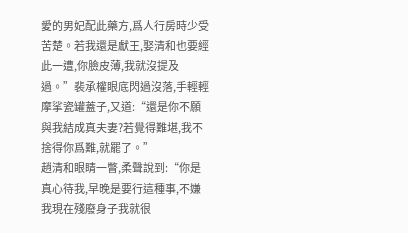愛的男妃配此藥方,爲人行房時少受苦楚。若我還是獻王,娶清和也要經此一遭,你臉皮薄,我就沒提及過。”裴承權眼底閃過沒落,手輕輕摩挲瓷罐蓋子,又道:“還是你不願與我結成真夫妻?若覺得難堪,我不捨得你爲難,就罷了。”
趙清和眼睛一瞥,柔聲說到:“你是真心待我,早晚是要行這種事,不嫌我現在殘廢身子我就很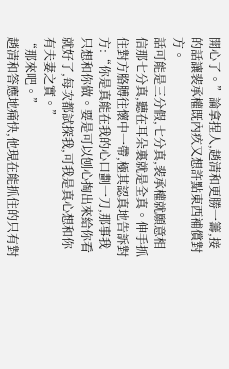開心了。”論拿捏人,趙清和更勝一籌,接的話讓裴承權既內疚又想許點東西補償對方。
話可能是三分假,七分真,裴承權就願意相信那七分真,聽在耳朵裏就是全真。伸手抓住對方胳膊往懷中一帶,極其認真地告訴對方:“你是真能在我的心口劃一刀,那事我只想和你做。要是可以刨心掏出來給你看就好了,每次都試探我,可我是真心想和你有夫妻之實。”
“那來吧。”
趙清和答應地痛快,他現在能抓住的只有對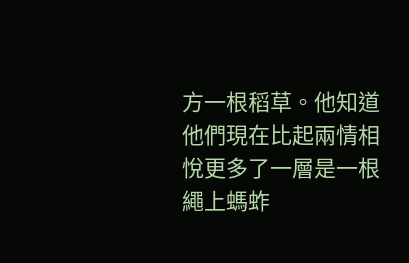方一根稻草。他知道他們現在比起兩情相悅更多了一層是一根繩上螞蚱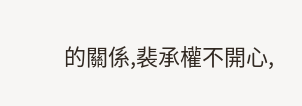的關係,裴承權不開心,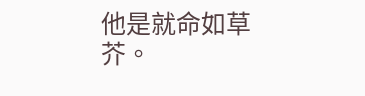他是就命如草芥。